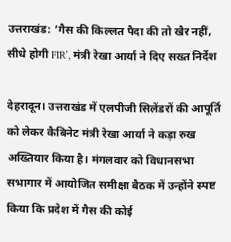उत्तराखंड: ‘गैस की किल्लत पैदा की तो खैर नहीं, सीधे होगी FIR’, मंत्री रेखा आर्या ने दिए सख्त निर्देश

देहरादून। उत्तराखंड में एलपीजी सिलेंडरों की आपूर्ति को लेकर कैबिनेट मंत्री रेखा आर्या ने कड़ा रुख अख्तियार किया है। मंगलवार को विधानसभा सभागार में आयोजित समीक्षा बैठक में उन्होंने स्पष्ट किया कि प्रदेश में गैस की कोई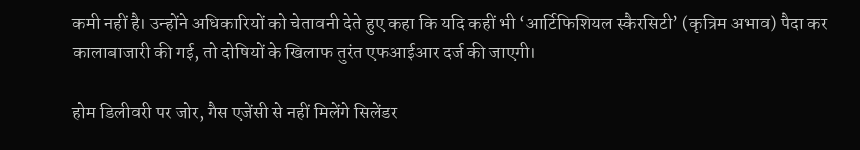कमी नहीं है। उन्होंने अधिकारियों को चेतावनी देते हुए कहा कि यदि कहीं भी ‘आर्टिफिशियल स्कैरसिटी’ (कृत्रिम अभाव) पैदा कर कालाबाजारी की गई, तो दोषियों के खिलाफ तुरंत एफआईआर दर्ज की जाएगी।

होम डिलीवरी पर जोर, गैस एजेंसी से नहीं मिलेंगे सिलेंडर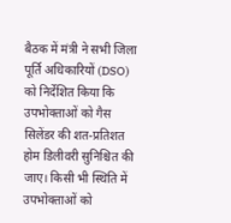बैठक में मंत्री ने सभी जिला पूर्ति अधिकारियों (DSO) को निर्देशित किया कि उपभोक्ताओं को गैस सिलेंडर की शत-प्रतिशत होम डिलीवरी सुनिश्चित की जाए। किसी भी स्थिति में उपभोक्ताओं को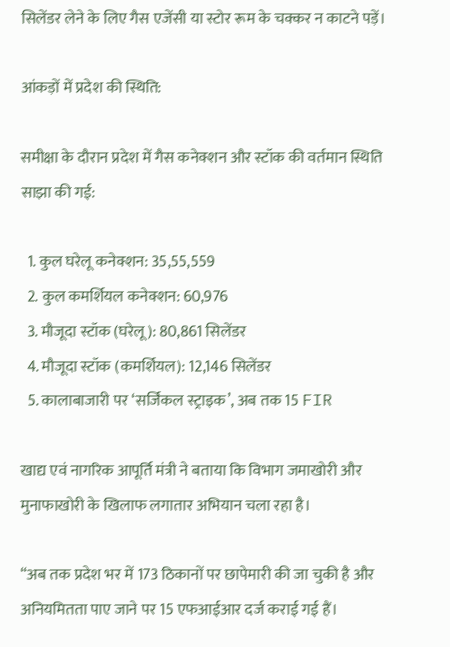सिलेंडर लेने के लिए गैस एजेंसी या स्टोर रूम के चक्कर न काटने पड़ें।

आंकड़ों में प्रदेश की स्थिति:

समीक्षा के दौरान प्रदेश में गैस कनेक्शन और स्टॉक की वर्तमान स्थिति साझा की गई:

  1. कुल घरेलू कनेक्शन: 35,55,559
  2. कुल कमर्शियल कनेक्शन: 60,976
  3. मौजूदा स्टॉक (घरेलू): 80,861 सिलेंडर
  4. मौजूदा स्टॉक (कमर्शियल): 12,146 सिलेंडर
  5. कालाबाजारी पर ‘सर्जिकल स्ट्राइक’, अब तक 15 FIR

खाद्य एवं नागरिक आपूर्ति मंत्री ने बताया कि विभाग जमाखोरी और मुनाफाखोरी के खिलाफ लगातार अभियान चला रहा है।

“अब तक प्रदेश भर में 173 ठिकानों पर छापेमारी की जा चुकी है और अनियमितता पाए जाने पर 15 एफआईआर दर्ज कराई गई हैं।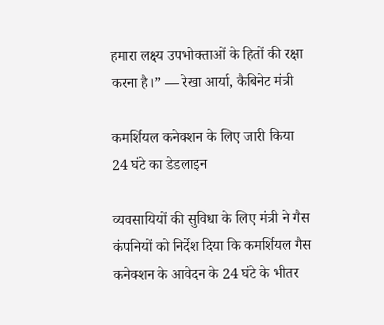हमारा लक्ष्य उपभोक्ताओं के हितों की रक्षा करना है।” — रेखा आर्या, कैबिनेट मंत्री

कमर्शियल कनेक्शन के लिए जारी किया 24 घंटे का डेडलाइन

व्यवसायियों की सुविधा के लिए मंत्री ने गैस कंपनियों को निर्देश दिया कि कमर्शियल गैस कनेक्शन के आवेदन के 24 घंटे के भीतर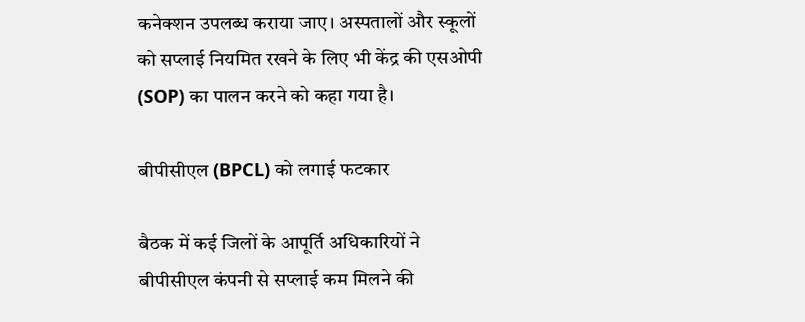कनेक्शन उपलब्ध कराया जाए। अस्पतालों और स्कूलों को सप्लाई नियमित रखने के लिए भी केंद्र की एसओपी (SOP) का पालन करने को कहा गया है।

बीपीसीएल (BPCL) को लगाई फटकार

बैठक में कई जिलों के आपूर्ति अधिकारियों ने बीपीसीएल कंपनी से सप्लाई कम मिलने की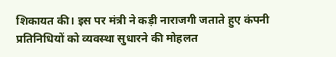शिकायत की। इस पर मंत्री ने कड़ी नाराजगी जताते हुए कंपनी प्रतिनिधियों को व्यवस्था सुधारने की मोहलत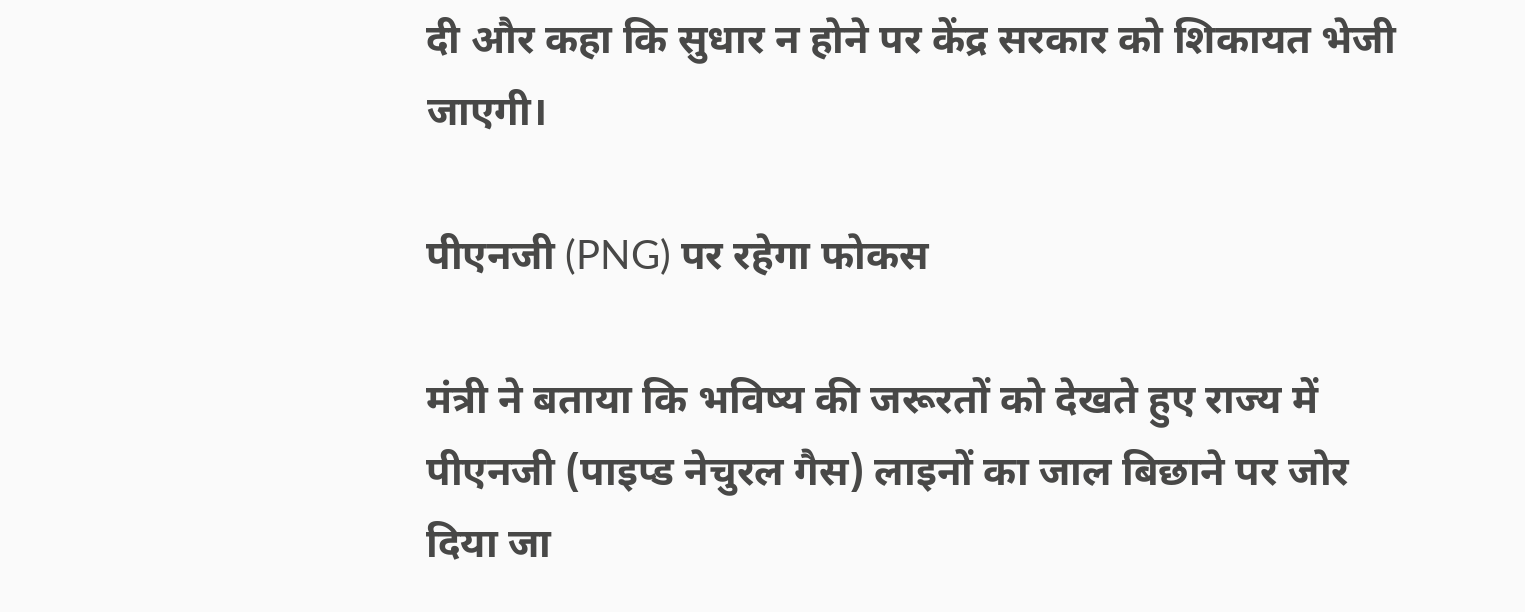दी और कहा कि सुधार न होने पर केंद्र सरकार को शिकायत भेजी जाएगी।

पीएनजी (PNG) पर रहेगा फोकस

मंत्री ने बताया कि भविष्य की जरूरतों को देखते हुए राज्य में पीएनजी (पाइप्ड नेचुरल गैस) लाइनों का जाल बिछाने पर जोर दिया जा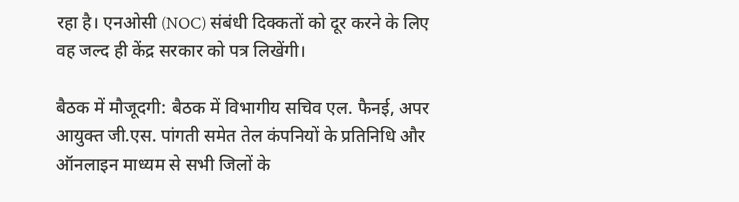रहा है। एनओसी (NOC) संबंधी दिक्कतों को दूर करने के लिए वह जल्द ही केंद्र सरकार को पत्र लिखेंगी।

बैठक में मौजूदगी: बैठक में विभागीय सचिव एल. फैनई, अपर आयुक्त जी.एस. पांगती समेत तेल कंपनियों के प्रतिनिधि और ऑनलाइन माध्यम से सभी जिलों के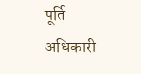पूर्ति अधिकारी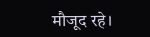मौजूद रहे।